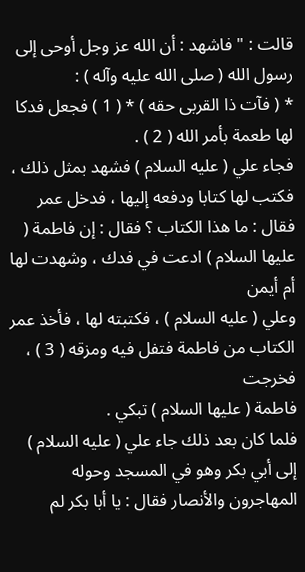قالت : " فاشهد : أن الله عز وجل أوحى إلى رسول الله ( صلى الله عليه وآله ) :
* ( فآت ذا القربى حقه ) * ( 1 ) فجعل فدكا لها طعمة بأمر الله ( 2 ) .
فجاء علي ( عليه السلام ) فشهد بمثل ذلك ، فكتب لها كتابا ودفعه إليها ، فدخل عمر
فقال : ما هذا الكتاب ؟ فقال : إن فاطمة ( عليها السلام ) ادعت في فدك ، وشهدت لها أم أيمن
وعلي ( عليه السلام ) ، فكتبته لها ، فأخذ عمر الكتاب من فاطمة فتفل فيه ومزقه ( 3 ) ، فخرجت
فاطمة ( عليها السلام ) تبكي .
فلما كان بعد ذلك جاء علي ( عليه السلام ) إلى أبي بكر وهو في المسجد وحوله
المهاجرون والأنصار فقال : يا أبا بكر لم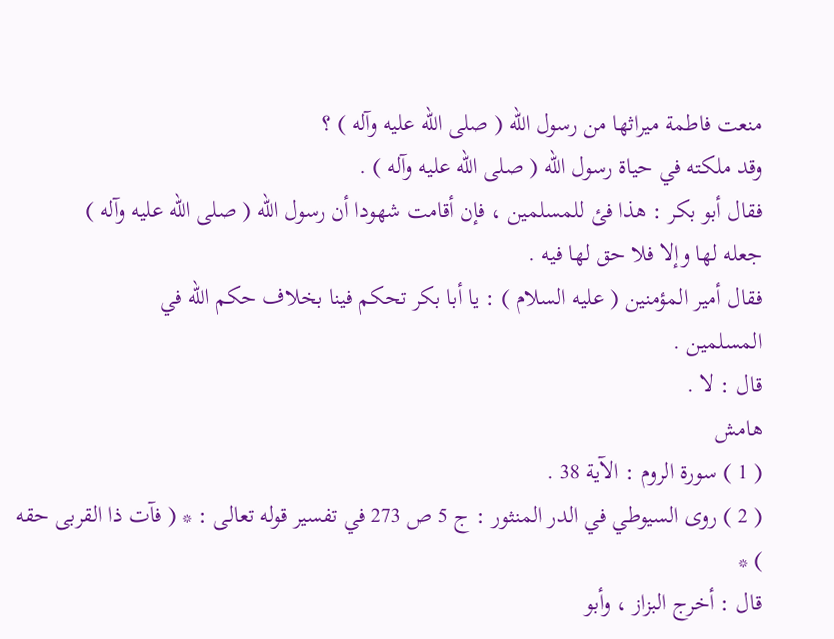منعت فاطمة ميراثها من رسول الله ( صلى الله عليه وآله ) ؟
وقد ملكته في حياة رسول الله ( صلى الله عليه وآله ) .
فقال أبو بكر : هذا فئ للمسلمين ، فإن أقامت شهودا أن رسول الله ( صلى الله عليه وآله )
جعله لها وإلا فلا حق لها فيه .
فقال أمير المؤمنين ( عليه السلام ) : يا أبا بكر تحكم فينا بخلاف حكم الله في
المسلمين .
قال : لا .
هامش
( 1 ) سورة الروم : الآية 38 .
( 2 ) روى السيوطي في الدر المنثور : ج 5 ص 273 في تفسير قوله تعالى : * ( فآت ذا القربى حقه ) *
قال : أخرج البزاز ، وأبو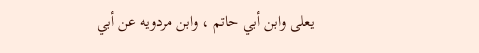يعلى وابن أبي حاتم ، وابن مردويه عن أبي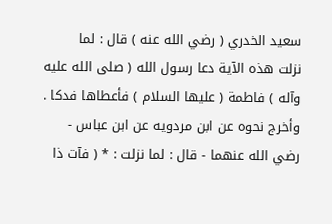سعيد الخدري ( رضي الله عنه ) قال : لما
نزلت هذه الآية دعا رسول الله ( صلى الله عليه وآله ) فاطمة ( عليها السلام ) فأعطاها فدكا .
وأخرج نحوه عن ابن مردويه عن ابن عباس - رضي الله عنهما - قال : لما نزلت : * ( فآت ذا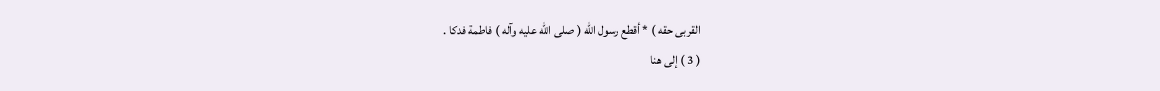القربى حقه ) * أقطع رسول الله ( صلى الله عليه وآله ) فاطمة فدكا .
( 3 ) إلى هنا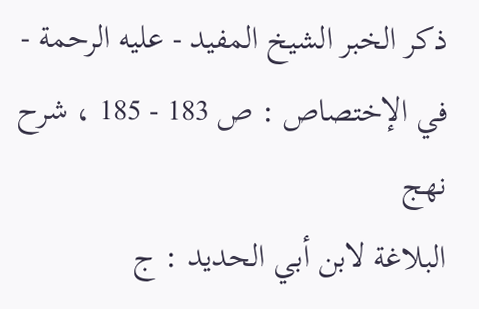ذكر الخبر الشيخ المفيد - عليه الرحمة - في الإختصاص : ص 183 - 185 ، شرح نهج
البلاغة لابن أبي الحديد : ج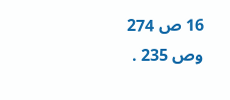16 ص 274 وص 235 .